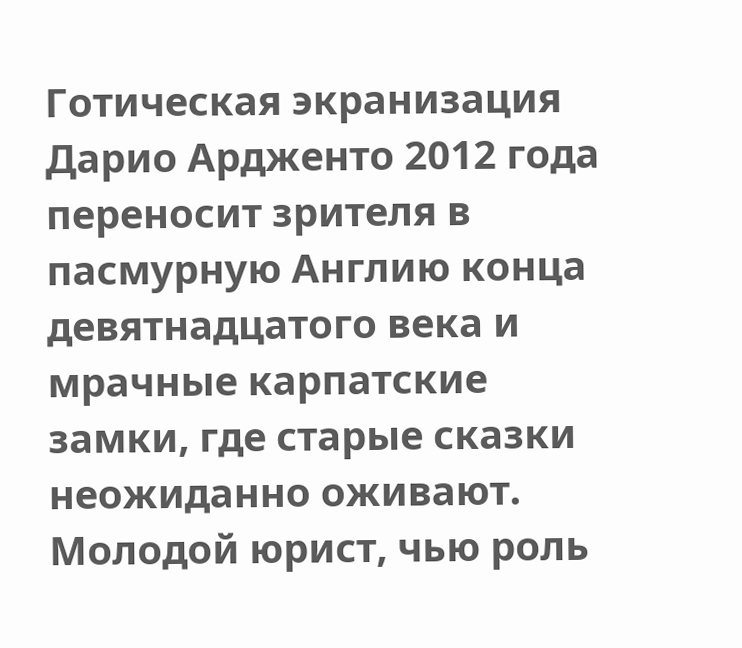Готическая экранизация Дарио Ардженто 2012 года переносит зрителя в пасмурную Англию конца девятнадцатого века и мрачные карпатские замки, где старые сказки неожиданно оживают. Молодой юрист, чью роль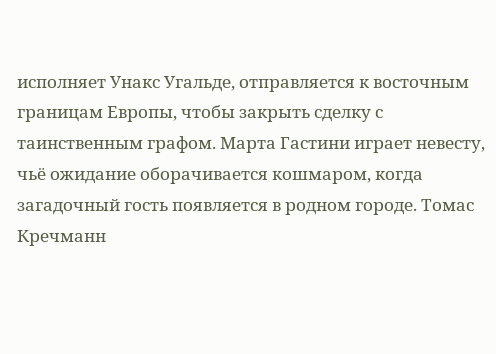исполняет Унакс Угальде, отправляется к восточным границам Европы, чтобы закрыть сделку с таинственным графом. Марта Гастини играет невесту, чьё ожидание оборачивается кошмаром, когда загадочный гость появляется в родном городе. Томас Кречманн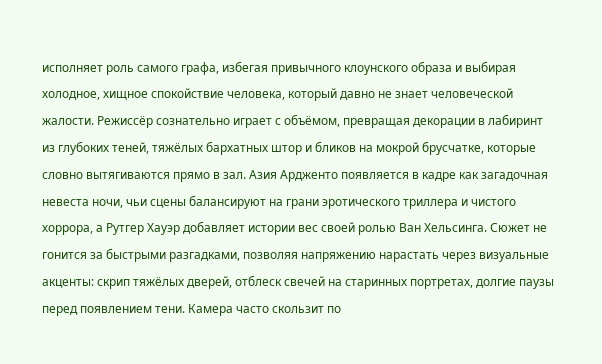исполняет роль самого графа, избегая привычного клоунского образа и выбирая холодное, хищное спокойствие человека, который давно не знает человеческой жалости. Режиссёр сознательно играет с объёмом, превращая декорации в лабиринт из глубоких теней, тяжёлых бархатных штор и бликов на мокрой брусчатке, которые словно вытягиваются прямо в зал. Азия Ардженто появляется в кадре как загадочная невеста ночи, чьи сцены балансируют на грани эротического триллера и чистого хоррора, а Рутгер Хауэр добавляет истории вес своей ролью Ван Хельсинга. Сюжет не гонится за быстрыми разгадками, позволяя напряжению нарастать через визуальные акценты: скрип тяжёлых дверей, отблеск свечей на старинных портретах, долгие паузы перед появлением тени. Камера часто скользит по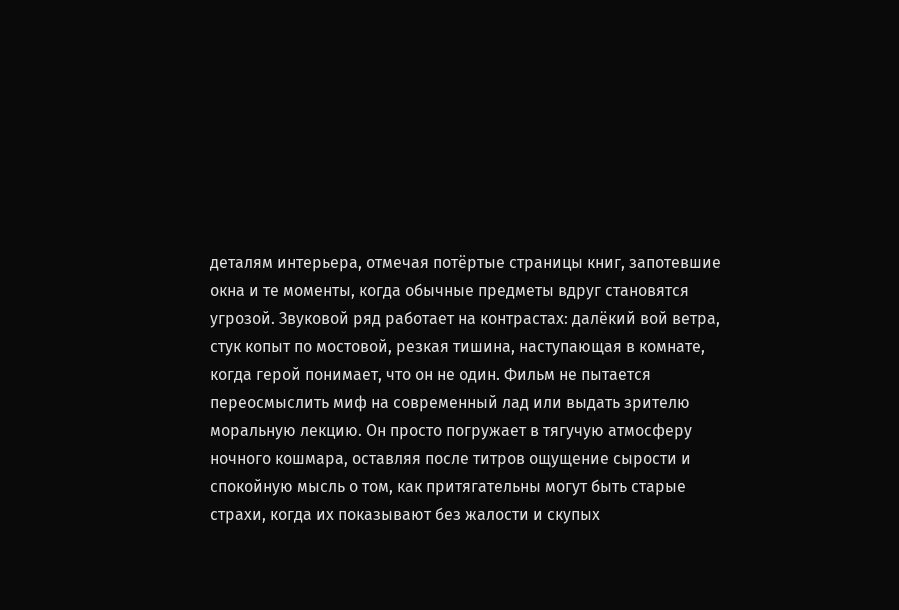деталям интерьера, отмечая потёртые страницы книг, запотевшие окна и те моменты, когда обычные предметы вдруг становятся угрозой. Звуковой ряд работает на контрастах: далёкий вой ветра, стук копыт по мостовой, резкая тишина, наступающая в комнате, когда герой понимает, что он не один. Фильм не пытается переосмыслить миф на современный лад или выдать зрителю моральную лекцию. Он просто погружает в тягучую атмосферу ночного кошмара, оставляя после титров ощущение сырости и спокойную мысль о том, как притягательны могут быть старые страхи, когда их показывают без жалости и скупых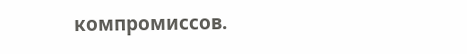компромиссов.